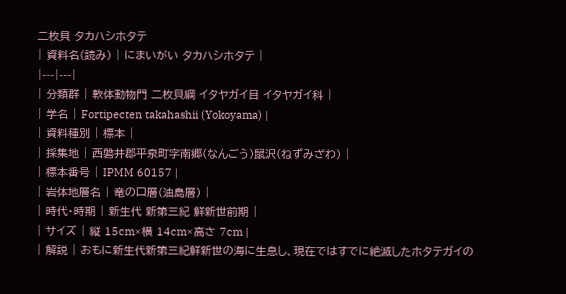二枚貝 タカハシホタテ
| 資料名(読み) | にまいがい タカハシホタテ |
|---|---|
| 分類群 | 軟体動物門 二枚貝綱 イタヤガイ目 イタヤガイ科 |
| 学名 | Fortipecten takahashii (Yokoyama) |
| 資料種別 | 標本 |
| 採集地 | 西磐井郡平泉町字南郷(なんごう)鼠沢(ねずみざわ) |
| 標本番号 | IPMM 60157 |
| 岩体地層名 | 竜の口層(油島層) |
| 時代・時期 | 新生代 新第三紀 鮮新世前期 |
| サイズ | 縦 15cm×横 14cm×高さ 7cm |
| 解説 | おもに新生代新第三紀鮮新世の海に生息し、現在ではすでに絶滅したホタテガイの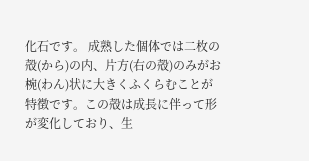化石です。 成熟した個体では二枚の殻(から)の内、片方(右の殻)のみがお椀(わん)状に大きくふくらむことが特徴です。この殻は成長に伴って形が変化しており、生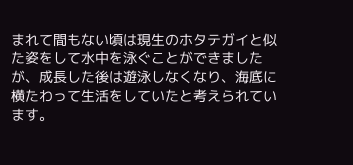まれて間もない頃は現生のホタテガイと似た姿をして水中を泳ぐことができましたが、成長した後は遊泳しなくなり、海底に横たわって生活をしていたと考えられています。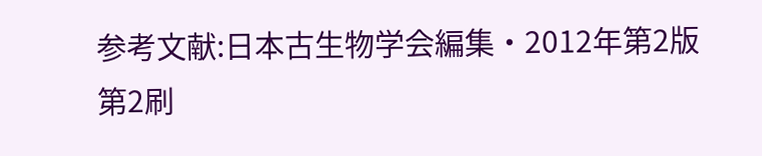参考文献:日本古生物学会編集・2012年第2版第2刷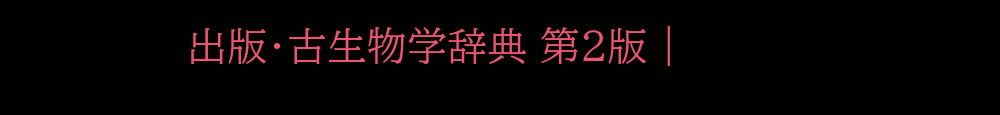出版・古生物学辞典 第2版 |